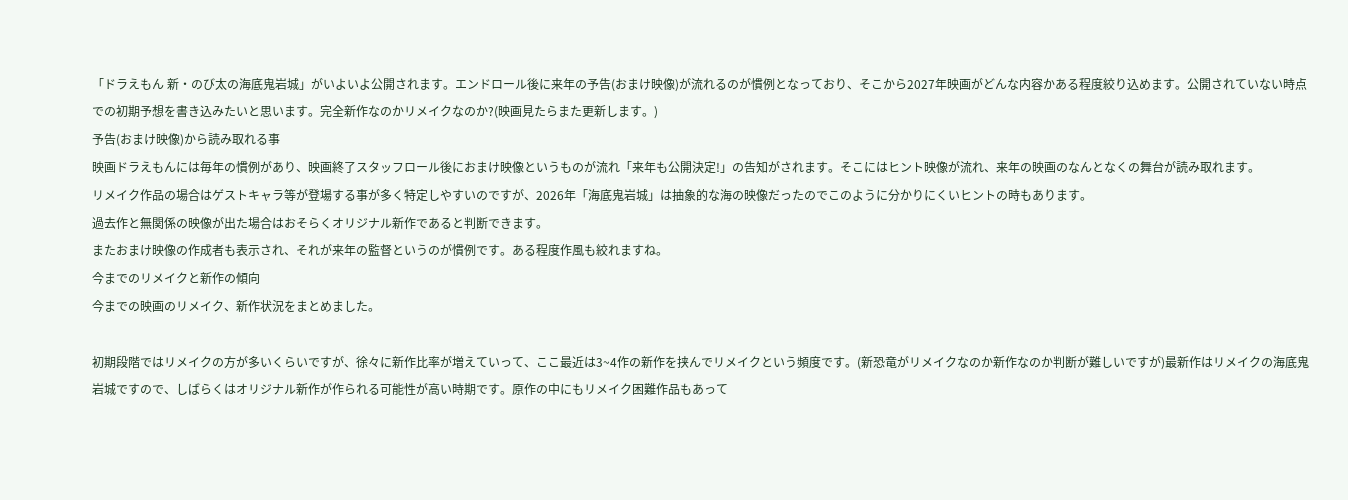「ドラえもん 新・のび太の海底鬼岩城」がいよいよ公開されます。エンドロール後に来年の予告(おまけ映像)が流れるのが慣例となっており、そこから2027年映画がどんな内容かある程度絞り込めます。公開されていない時点での初期予想を書き込みたいと思います。完全新作なのかリメイクなのか?(映画見たらまた更新します。)
予告(おまけ映像)から読み取れる事
映画ドラえもんには毎年の慣例があり、映画終了スタッフロール後におまけ映像というものが流れ「来年も公開決定!」の告知がされます。そこにはヒント映像が流れ、来年の映画のなんとなくの舞台が読み取れます。
リメイク作品の場合はゲストキャラ等が登場する事が多く特定しやすいのですが、2026年「海底鬼岩城」は抽象的な海の映像だったのでこのように分かりにくいヒントの時もあります。
過去作と無関係の映像が出た場合はおそらくオリジナル新作であると判断できます。
またおまけ映像の作成者も表示され、それが来年の監督というのが慣例です。ある程度作風も絞れますね。
今までのリメイクと新作の傾向
今までの映画のリメイク、新作状況をまとめました。

初期段階ではリメイクの方が多いくらいですが、徐々に新作比率が増えていって、ここ最近は3~4作の新作を挟んでリメイクという頻度です。(新恐竜がリメイクなのか新作なのか判断が難しいですが)最新作はリメイクの海底鬼岩城ですので、しばらくはオリジナル新作が作られる可能性が高い時期です。原作の中にもリメイク困難作品もあって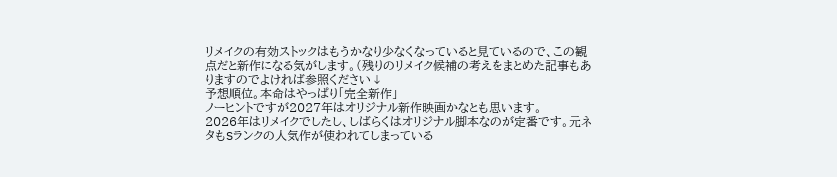リメイクの有効ストックはもうかなり少なくなっていると見ているので、この観点だと新作になる気がします。(残りのリメイク候補の考えをまとめた記事もありますのでよければ参照ください↓
予想順位。本命はやっぱり「完全新作」
ノーヒントですが2027年はオリジナル新作映画かなとも思います。
2026年はリメイクでしたし、しばらくはオリジナル脚本なのが定番です。元ネタもSランクの人気作が使われてしまっている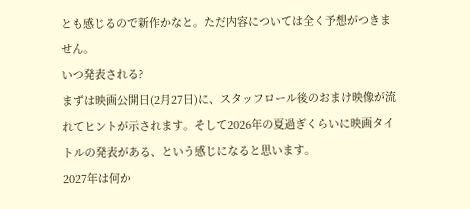とも感じるので新作かなと。ただ内容については全く予想がつきません。
いつ発表される?
まずは映画公開日(2月27日)に、スタッフロール後のおまけ映像が流れてヒントが示されます。そして2026年の夏過ぎくらいに映画タイトルの発表がある、という感じになると思います。
2027年は何か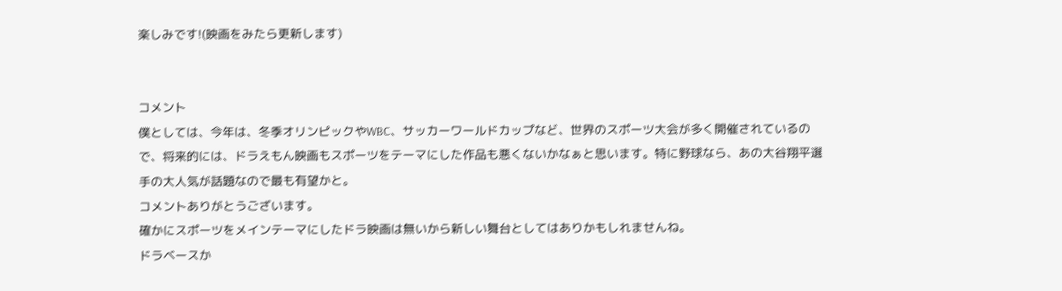楽しみです!(映画をみたら更新します)


コメント
僕としては、今年は、冬季オリンピックやWBC、サッカーワールドカップなど、世界のスポーツ大会が多く開催されているので、将来的には、ドラえもん映画もスポーツをテーマにした作品も悪くないかなぁと思います。特に野球なら、あの大谷翔平選手の大人気が話題なので最も有望かと。
コメントありがとうございます。
確かにスポーツをメインテーマにしたドラ映画は無いから新しい舞台としてはありかもしれませんね。
ドラベースか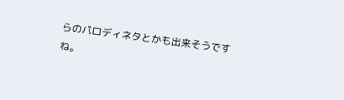らのパロディネタとかも出来そうですね。